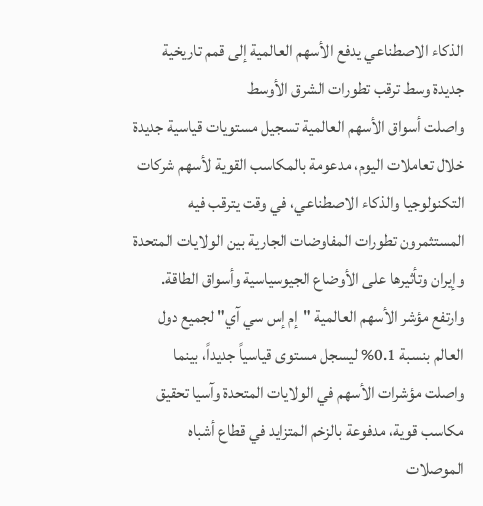الذكاء الاصطناعي يدفع الأسهم العالمية إلى قمم تاريخية جديدة وسط ترقب تطورات الشرق الأوسط
واصلت أسواق الأسهم العالمية تسجيل مستويات قياسية جديدة خلال تعاملات اليوم، مدعومة بالمكاسب القوية لأسهم شركات التكنولوجيا والذكاء الاصطناعي، في وقت يترقب فيه المستثمرون تطورات المفاوضات الجارية بين الولايات المتحدة وإيران وتأثيرها على الأوضاع الجيوسياسية وأسواق الطاقة.
وارتفع مؤشر الأسهم العالمية "إم إس سي آي" لجميع دول العالم بنسبة 0.1% ليسجل مستوى قياسياً جديداً، بينما واصلت مؤشرات الأسهم في الولايات المتحدة وآسيا تحقيق مكاسب قوية، مدفوعة بالزخم المتزايد في قطاع أشباه الموصلات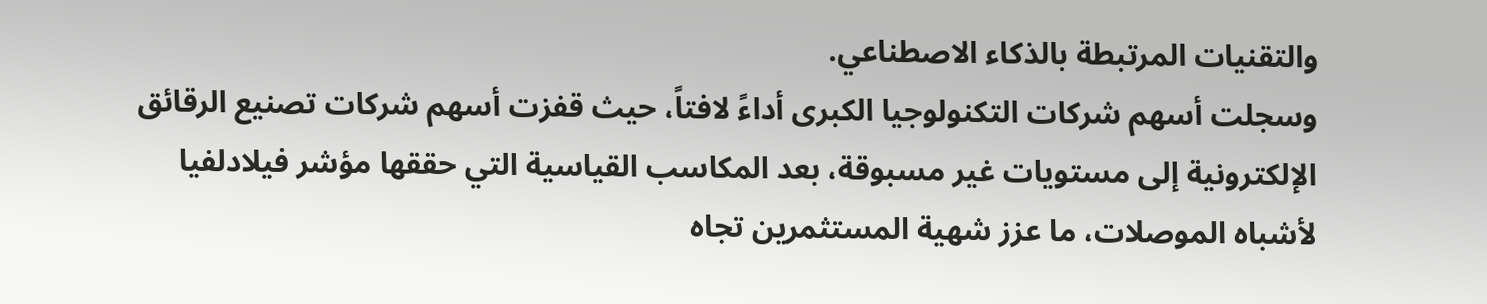والتقنيات المرتبطة بالذكاء الاصطناعي.
وسجلت أسهم شركات التكنولوجيا الكبرى أداءً لافتاً، حيث قفزت أسهم شركات تصنيع الرقائق الإلكترونية إلى مستويات غير مسبوقة، بعد المكاسب القياسية التي حققها مؤشر فيلادلفيا لأشباه الموصلات، ما عزز شهية المستثمرين تجاه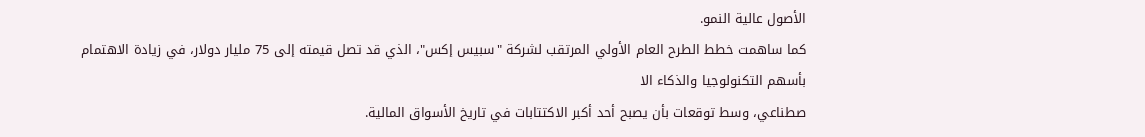الأصول عالية النمو.
كما ساهمت خطط الطرح العام الأولي المرتقب لشركة "سبيس إكس"، الذي قد تصل قيمته إلى 75 مليار دولار، في زيادة الاهتمام بأسهم التكنولوجيا والذكاء الا
صطناعي، وسط توقعات بأن يصبح أحد أكبر الاكتتابات في تاريخ الأسواق المالية.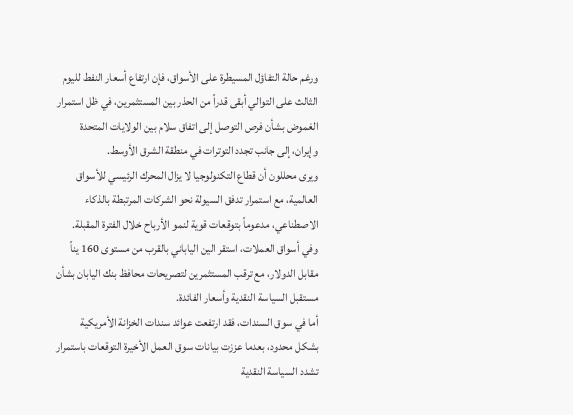ورغم حالة التفاؤل المسيطرة على الأسواق، فإن ارتفاع أسعار النفط لليوم الثالث على التوالي أبقى قدراً من الحذر بين المستثمرين، في ظل استمرار الغموض بشأن فرص التوصل إلى اتفاق سلام بين الولايات المتحدة وإيران، إلى جانب تجدد التوترات في منطقة الشرق الأوسط.
ويرى محللون أن قطاع التكنولوجيا لا يزال المحرك الرئيسي للأسواق العالمية، مع استمرار تدفق السيولة نحو الشركات المرتبطة بالذكاء الاصطناعي، مدعوماً بتوقعات قوية لنمو الأرباح خلال الفترة المقبلة.
وفي أسواق العملات، استقر الين الياباني بالقرب من مستوى 160 يناً مقابل الدولار، مع ترقب المستثمرين لتصريحات محافظ بنك اليابان بشأن مستقبل السياسة النقدية وأسعار الفائدة.
أما في سوق السندات، فقد ارتفعت عوائد سندات الخزانة الأمريكية بشكل محدود، بعدما عززت بيانات سوق العمل الأخيرة التوقعات باستمرار تشدد السياسة النقدية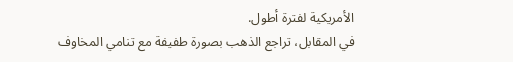الأمريكية لفترة أطول.
في المقابل، تراجع الذهب بصورة طفيفة مع تنامي المخاوف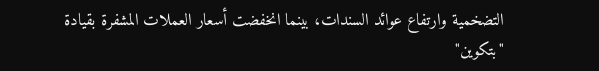التضخمية وارتفاع عوائد السندات، بينما انخفضت أسعار العملات المشفرة بقيادة "بتكوين"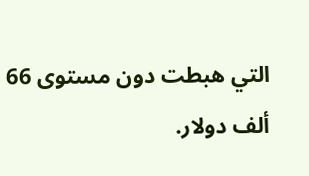التي هبطت دون مستوى 66 ألف دولار.